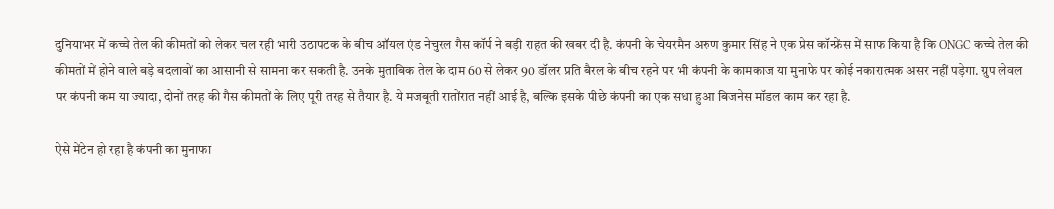दुनियाभर में कच्चे तेल की कीमतों को लेकर चल रही भारी उठापटक के बीच ऑयल एंड नेचुरल गैस कॉर्प ने बड़ी राहत की खबर दी है. कंपनी के चेयरमैन अरुण कुमार सिंह ने एक प्रेस कॉन्फ्रेंस में साफ किया है कि ONGC कच्चे तेल की कीमतों में होने वाले बड़े बदलावों का आसानी से सामना कर सकती है. उनके मुताबिक तेल के दाम 60 से लेकर 90 डॉलर प्रति बैरल के बीच रहने पर भी कंपनी के कामकाज या मुनाफे पर कोई नकारात्मक असर नहीं पड़ेगा. ग्रुप लेवल पर कंपनी कम या ज्यादा, दोनों तरह की गैस कीमतों के लिए पूरी तरह से तैयार है. ये मजबूती रातोंरात नहीं आई है, बल्कि इसके पीछे कंपनी का एक सधा हुआ बिजनेस मॉडल काम कर रहा है.

ऐसे मेंटेन हो रहा है कंपनी का मुनाफा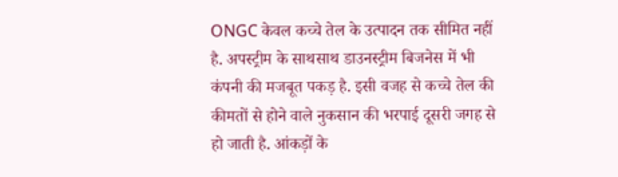ONGC केवल कच्चे तेल के उत्पादन तक सीमित नहीं है. अपस्ट्रीम के साथसाथ डाउनस्ट्रीम बिजनेस में भी कंपनी की मजबूत पकड़ है. इसी वजह से कच्चे तेल की कीमतों से होने वाले नुकसान की भरपाई दूसरी जगह से हो जाती है. आंकड़ों के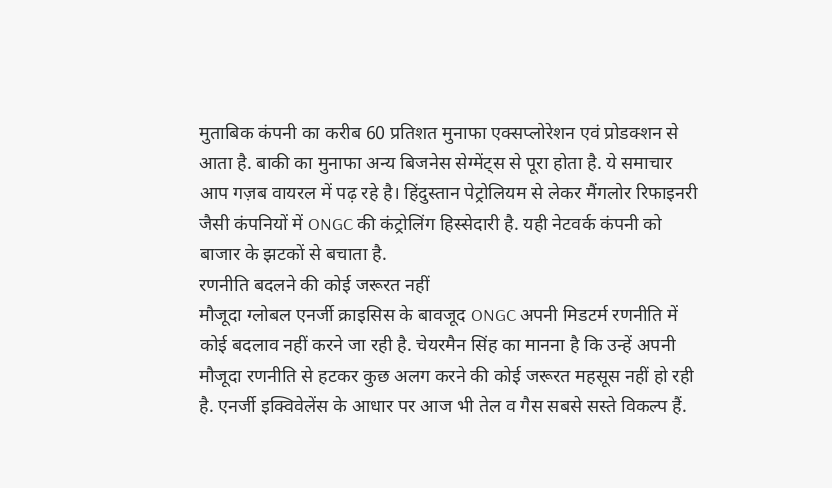मुताबिक कंपनी का करीब 60 प्रतिशत मुनाफा एक्सप्लोरेशन एवं प्रोडक्शन से आता है. बाकी का मुनाफा अन्य बिजनेस सेग्मेंट्स से पूरा होता है. ये समाचार आप गज़ब वायरल में पढ़ रहे है। हिंदुस्तान पेट्रोलियम से लेकर मैंगलोर रिफाइनरी जैसी कंपनियों में ONGC की कंट्रोलिंग हिस्सेदारी है. यही नेटवर्क कंपनी को बाजार के झटकों से बचाता है.
रणनीति बदलने की कोई जरूरत नहीं
मौजूदा ग्लोबल एनर्जी क्राइसिस के बावजूद ONGC अपनी मिडटर्म रणनीति में कोई बदलाव नहीं करने जा रही है. चेयरमैन सिंह का मानना है कि उन्हें अपनी मौजूदा रणनीति से हटकर कुछ अलग करने की कोई जरूरत महसूस नहीं हो रही है. एनर्जी इक्विवेलेंस के आधार पर आज भी तेल व गैस सबसे सस्ते विकल्प हैं.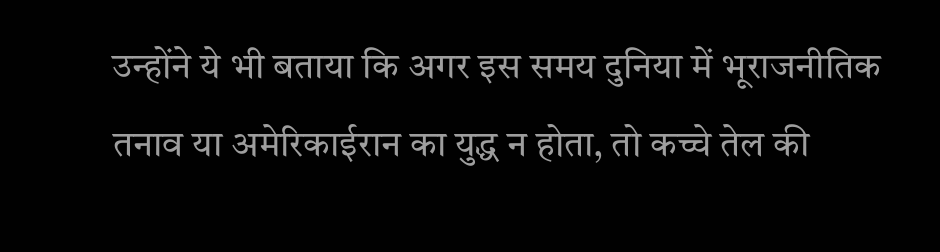उन्होंने ये भी बताया कि अगर इस समय दुनिया में भूराजनीतिक तनाव या अमेरिकाईरान का युद्ध न होता, तो कच्चे तेल की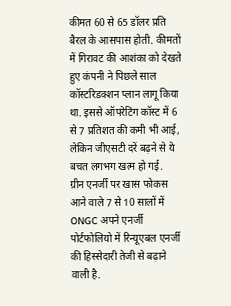कीमत 60 से 65 डॉलर प्रति बैरल के आसपास होती. कीमतों में गिरावट की आशंका को देखते हुए कंपनी ने पिछले साल कॉस्टरिडक्शन प्लान लागू किया था. इससे ऑपरेटिंग कॉस्ट में 6 से 7 प्रतिशत की कमी भी आई, लेकिन जीएसटी दरें बढ़ने से ये बचत लगभग खत्म हो गई.
ग्रीन एनर्जी पर खास फोकस
आने वाले 7 से 10 सालों में ONGC अपने एनर्जी पोर्टफोलियो में रिन्यूएबल एनर्जी की हिस्सेदारी तेजी से बढ़ाने वाली है.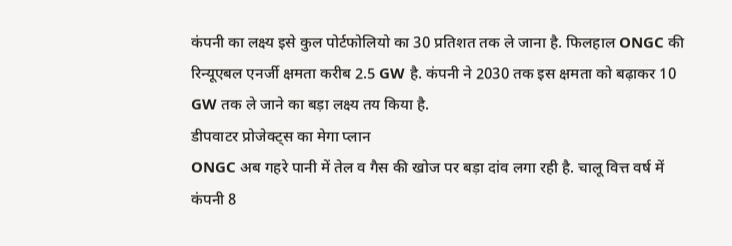कंपनी का लक्ष्य इसे कुल पोर्टफोलियो का 30 प्रतिशत तक ले जाना है. फिलहाल ONGC की रिन्यूएबल एनर्जी क्षमता करीब 2.5 GW है. कंपनी ने 2030 तक इस क्षमता को बढ़ाकर 10 GW तक ले जाने का बड़ा लक्ष्य तय किया है.
डीपवाटर प्रोजेक्ट्स का मेगा प्लान
ONGC अब गहरे पानी में तेल व गैस की खोज पर बड़ा दांव लगा रही है. चालू वित्त वर्ष में कंपनी 8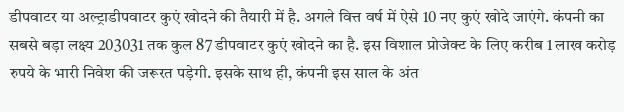डीपवाटर या अल्ट्राडीपवाटर कुएं खोदने की तैयारी में है. अगले वित्त वर्ष में ऐसे 10 नए कुएं खोदे जाएंगे. कंपनी का सबसे बड़ा लक्ष्य 203031 तक कुल 87 डीपवाटर कुएं खोदने का है. इस विशाल प्रोजेक्ट के लिए करीब 1 लाख करोड़ रुपये के भारी निवेश की जरूरत पड़ेगी. इसके साथ ही, कंपनी इस साल के अंत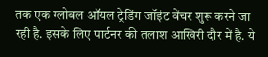तक एक ग्लोबल ऑयल ट्रेडिंग जॉइंट वेंचर शुरू करने जा रही है. इसके लिए पार्टनर की तलाश आखिरी दौर में है. ये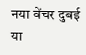नया वेंचर दुबई या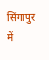सिंगापुर में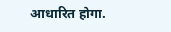आधारित होगा.